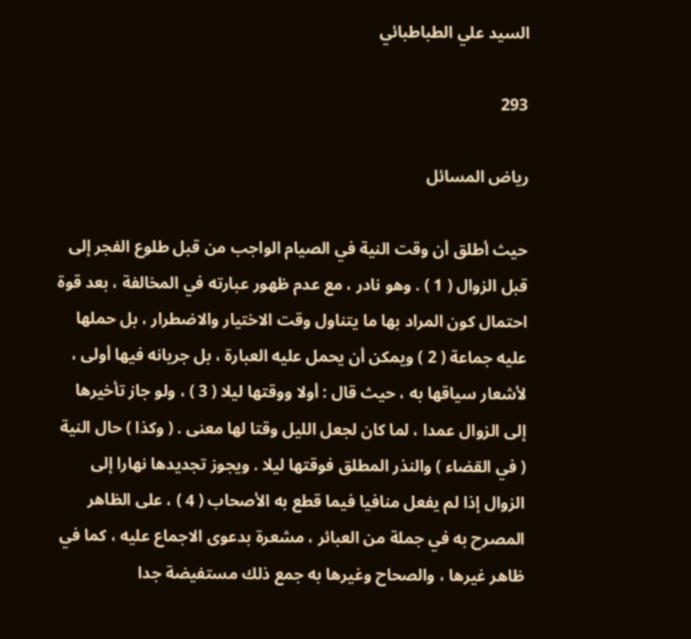السيد علي الطباطبائي

293

رياض المسائل

حيث أطلق أن وقت النية في الصيام الواجب من قبل طلوع الفجر إلى قبل الزوال ( 1 ) . وهو نادر ، مع عدم ظهور عبارته في المخالفة ، بعد قوة احتمال كون المراد بها ما يتناول وقت الاختيار والاضطرار ، بل حملها عليه جماعة ( 2 ) ويمكن أن يحمل عليه العبارة ، بل جريانه فيها أولى ، لأشعار سياقها به ، حيث قال : أولا ووقتها ليلا ( 3 ) ، ولو جاز تأخيرها إلى الزوال عمدا ، لما كان لجعل الليل وقتا لها معنى . ( وكذا ) حال النية ( في القضاء ) والنذر المطلق فوقتها ليلا . ويجوز تجديدها نهارا إلى الزوال إذا لم يفعل منافيا فيما قطع به الأصحاب ( 4 ) ، على الظاهر المصرح به في جملة من العبائر ، مشعرة بدعوى الاجماع عليه ، كما في ظاهر غيرها ، والصحاح وغيرها به جمع ذلك مستفيضة جدا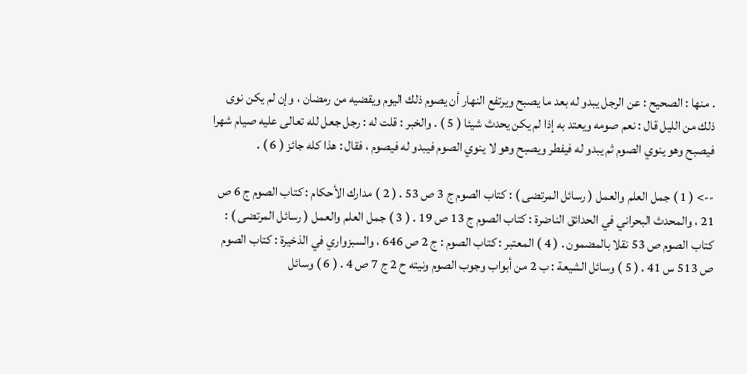. منها : الصحيح : عن الرجل يبدو له بعد ما يصبح ويرتفع النهار أن يصوم ذلك اليوم ويقضيه من رمضان ، وإن لم يكن نوى ذلك من الليل قال : نعم صومه ويعتد به إذا لم يكن يحدث شيئا ( 5 ) . والخبر : قلت له : رجل جعل لله تعالى عليه صيام شهرا فيصبح وهو ينوي الصوم ثم يبدو له فيفطر ويصبح وهو لا ينوي الصوم فيبدو له فيصوم ، فقال : هذا كله جائز ( 6 ) .

--> ( 1 ) جمل العلم والعمل ( رسائل المرتضى ) : كتاب الصوم ج 3 ص 53 . ( 2 ) مدارك الأحكام : كتاب الصوم ج 6 ص 21 ، والمحدث البحراني في الحدائق الناضرة : كتاب الصوم ج 13 ص 19 . ( 3 ) جمل العلم والعمل ( رسائل المرتضى ) : كتاب الصوم ص 53 نقلا بالمضمون . ( 4 ) المعتبر : كتاب الصوم : ج 2 ص 646 ، والسبزواري في الذخيرة : كتاب الصوم ص 513 س 41 . ( 5 ) وسائل الشيعة : ب 2 من أبواب وجوب الصوم ونيته ح 2 ج 7 ص 4 . ( 6 ) وسائل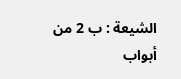الشيعة : ب 2 من أبواب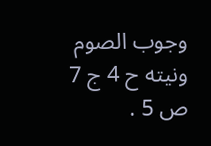وجوب الصوم ونيته ح 4 ج 7 ص 5 .